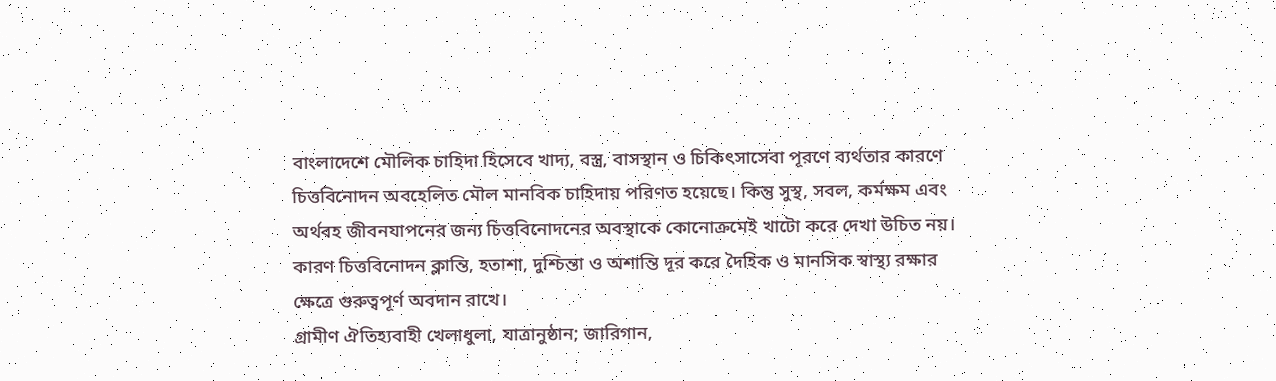বাংলাদেশে মৌলিক চাহিদা হিসেবে খাদ্য, বস্ত্র, বাসস্থান ও চিকিৎসাসেবা পূরণে ব্যর্থতার কারণে চিত্তবিনোদন অবহেলিত মৌল মানবিক চাহিদায় পরিণত হয়েছে। কিন্তু সুস্থ, সবল, কর্মক্ষম এবং অর্থবহ জীবনযাপনের জন্য চিত্তবিনোদনের অবস্থাকে কোনোক্রমেই খাটো করে দেখা উচিত নয়। কারণ চিত্তবিনোদন ক্লান্তি, হতাশা, দুশ্চিন্তা ও অশান্তি দূর করে দৈহিক ও মানসিক স্বাস্থ্য রক্ষার ক্ষেত্রে গুরুত্বপূর্ণ অবদান রাখে।
গ্রামীণ ঐতিহ্যবাহী খেলাধুলা, যাত্রানুষ্ঠান; জারিগান,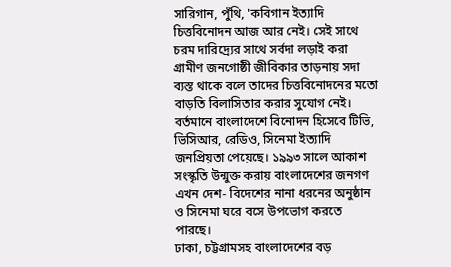সারিগান, পুঁথি, 'কবিগান ইত্যাদি চিত্তবিনোদন আজ আর নেই। সেই সাথে চরম দারিদ্র্যের সাথে সর্বদা লড়াই করা গ্রামীণ জনগোষ্ঠী জীবিকার তাড়নায় সদা ব্যস্ত থাকে বলে তাদের চিত্তবিনোদনের মতো বাড়তি বিলাসিতার করার সুযোগ নেই। বর্তমানে বাংলাদেশে বিনোদন হিসেবে টিভি, ভিসিআর, রেডিও, সিনেমা ইত্যাদি জনপ্রিয়তা পেয়েছে। ১৯৯৩ সালে আকাশ সংস্কৃতি উন্মুক্ত করায় বাংলাদেশের জনগণ এখন দেশ- বিদেশের নানা ধরনের অনুষ্ঠান ও সিনেমা ঘরে বসে উপভোগ করতে পারছে।
ঢাকা, চট্টগ্রামসহ বাংলাদেশের বড়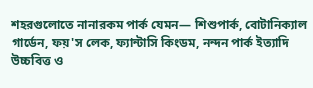শহরগুলোতে নানারকম পার্ক যেমন— শিশুপার্ক, বোটানিক্যাল গার্ডেন, ফয়'স লেক, ফ্যান্টাসি কিংডম, নন্দন পার্ক ইত্যাদি উচ্চবিত্ত ও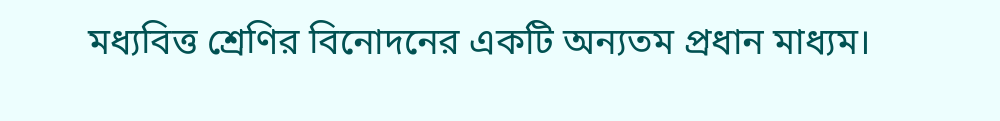মধ্যবিত্ত শ্রেণির বিনোদনের একটি অন্যতম প্রধান মাধ্যম।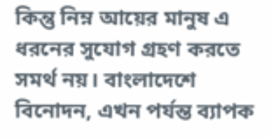কিন্তু নিম্ন আয়ের মানুষ এ ধরনের সুযোগ গ্রহণ করতে সমর্থ নয়। বাংলাদেশে বিনোদন, এখন পর্যন্ত ব্যাপক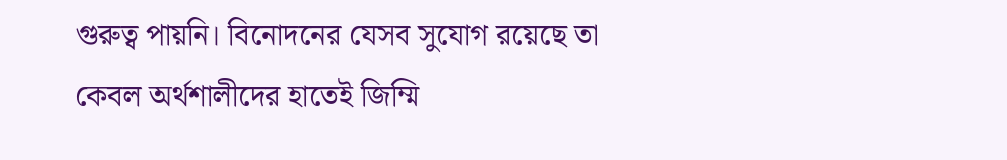গুরুত্ব পায়নি। বিনোদনের যেসব সুযোগ রয়েছে তা কেবল অর্থশালীদের হাতেই জিম্মি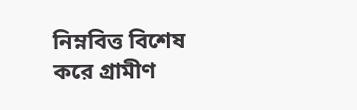নিম্নবিত্ত বিশেষ করে গ্রামীণ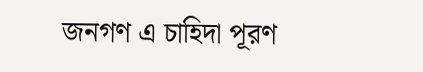জনগণ এ চাহিদা পূরণ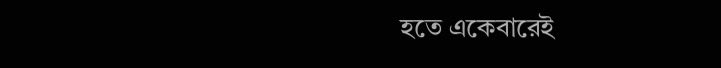হতে একেবারেই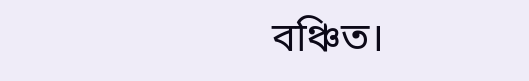বঞ্চিত।